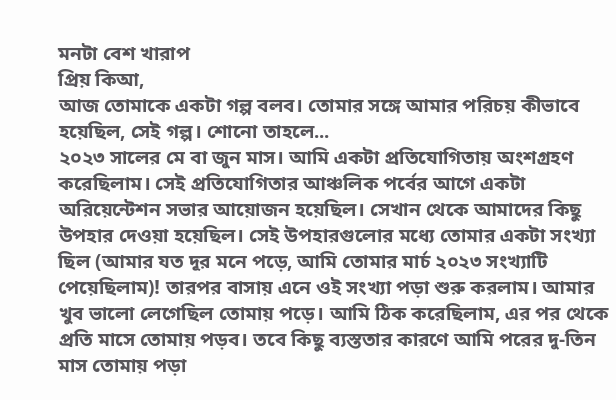মনটা বেশ খারাপ
প্রিয় কিআ,
আজ তোমাকে একটা গল্প বলব। তোমার সঙ্গে আমার পরিচয় কীভাবে হয়েছিল, সেই গল্প। শোনো তাহলে...
২০২৩ সালের মে বা জুন মাস। আমি একটা প্রতিযোগিতায় অংশগ্রহণ করেছিলাম। সেই প্রতিযোগিতার আঞ্চলিক পর্বের আগে একটা অরিয়েন্টেশন সভার আয়োজন হয়েছিল। সেখান থেকে আমাদের কিছু উপহার দেওয়া হয়েছিল। সেই উপহারগুলোর মধ্যে তোমার একটা সংখ্যা ছিল (আমার যত দূর মনে পড়ে, আমি তোমার মার্চ ২০২৩ সংখ্যাটি পেয়েছিলাম)! তারপর বাসায় এনে ওই সংখ্যা পড়া শুরু করলাম। আমার খুব ভালো লেগেছিল তোমায় পড়ে। আমি ঠিক করেছিলাম, এর পর থেকে প্রতি মাসে তোমায় পড়ব। তবে কিছু ব্যস্ততার কারণে আমি পরের দু-তিন মাস তোমায় পড়া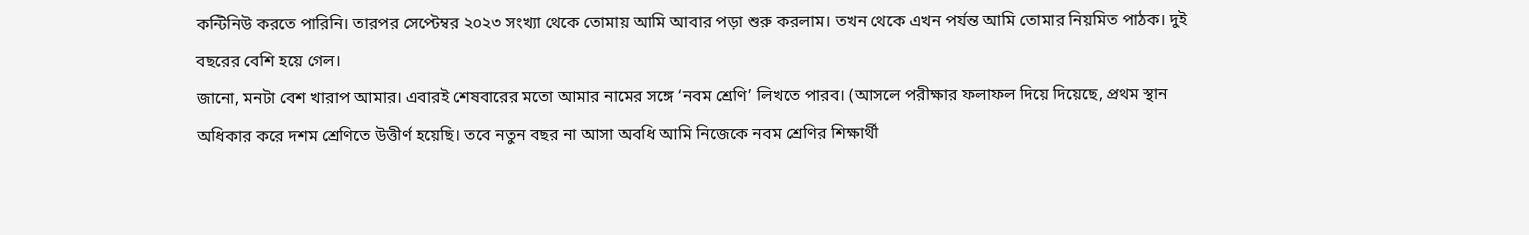কন্টিনিউ করতে পারিনি। তারপর সেপ্টেম্বর ২০২৩ সংখ্যা থেকে তোমায় আমি আবার পড়া শুরু করলাম। তখন থেকে এখন পর্যন্ত আমি তোমার নিয়মিত পাঠক। দুই বছরের বেশি হয়ে গেল।
জানো, মনটা বেশ খারাপ আমার। এবারই শেষবারের মতো আমার নামের সঙ্গে ‘নবম শ্রেণি’ লিখতে পারব। (আসলে পরীক্ষার ফলাফল দিয়ে দিয়েছে, প্রথম স্থান অধিকার করে দশম শ্রেণিতে উত্তীর্ণ হয়েছি। তবে নতুন বছর না আসা অবধি আমি নিজেকে নবম শ্রেণির শিক্ষার্থী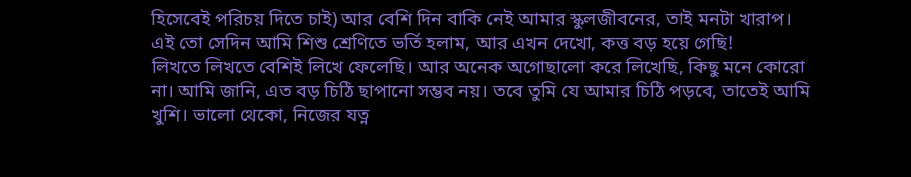হিসেবেই পরিচয় দিতে চাই) আর বেশি দিন বাকি নেই আমার স্কুলজীবনের, তাই মনটা খারাপ। এই তো সেদিন আমি শিশু শ্রেণিতে ভর্তি হলাম, আর এখন দেখো, কত্ত বড় হয়ে গেছি!
লিখতে লিখতে বেশিই লিখে ফেলেছি। আর অনেক অগোছালো করে লিখেছি, কিছু মনে কোরো না। আমি জানি, এত বড় চিঠি ছাপানো সম্ভব নয়। তবে তুমি যে আমার চিঠি পড়বে, তাতেই আমি খুশি। ভালো থেকো, নিজের যত্ন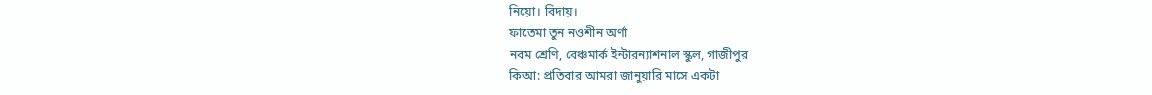নিয়ো। বিদায়।
ফাতেমা তুন নওশীন অর্ণা
নবম শ্রেণি, বেঞ্চমার্ক ইন্টারন্যাশনাল স্কুল, গাজীপুর
কিআ: প্রতিবার আমরা জানুয়ারি মাসে একটা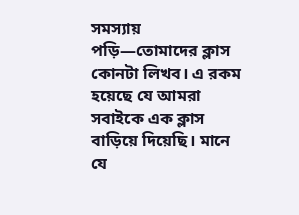সমস্যায় পড়ি—তোমাদের ক্লাস কোনটা লিখব। এ রকম হয়েছে যে আমরা সবাইকে এক ক্লাস বাড়িয়ে দিয়েছি। মানে যে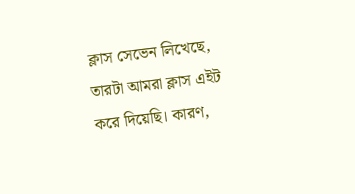ক্লাস সেভেন লিখেছে, তারটা আমরা ক্লাস এইট করে দিয়েছি। কারণ,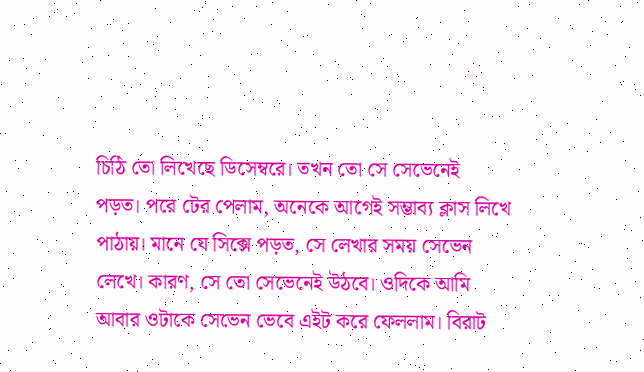চিঠি তো লিখেছে ডিসেম্বরে। তখন তো সে সেভেনেই পড়ত। পরে টের পেলাম, অনেকে আগেই সম্ভাব্য ক্লাস লিখে পাঠায়। মানে যে সিক্সে পড়ত, সে লেখার সময় সেভেন লেখে। কারণ, সে তো সেভেনেই উঠবে। ওদিকে আমি আবার ওটাকে সেভেন ভেবে এইট করে ফেললাম। বিরাট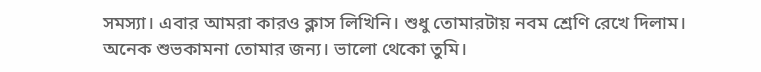সমস্যা। এবার আমরা কারও ক্লাস লিখিনি। শুধু তোমারটায় নবম শ্রেণি রেখে দিলাম। অনেক শুভকামনা তোমার জন্য। ভালো থেকো তুমি।